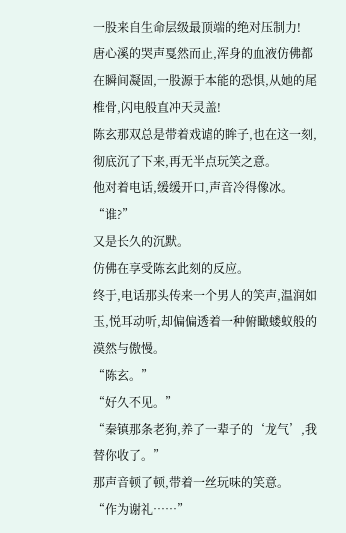一股来自生命层级最顶端的绝对压制力!
唐心溪的哭声戛然而止,浑身的血液仿佛都在瞬间凝固,一股源于本能的恐惧,从她的尾椎骨,闪电般直冲天灵盖!
陈玄那双总是带着戏谑的眸子,也在这一刻,彻底沉了下来,再无半点玩笑之意。
他对着电话,缓缓开口,声音冷得像冰。
“谁?”
又是长久的沉默。
仿佛在享受陈玄此刻的反应。
终于,电话那头传来一个男人的笑声,温润如玉,悦耳动听,却偏偏透着一种俯瞰蝼蚁般的漠然与傲慢。
“陈玄。”
“好久不见。”
“秦镇那条老狗,养了一辈子的‘龙气’,我替你收了。”
那声音顿了顿,带着一丝玩味的笑意。
“作为谢礼……”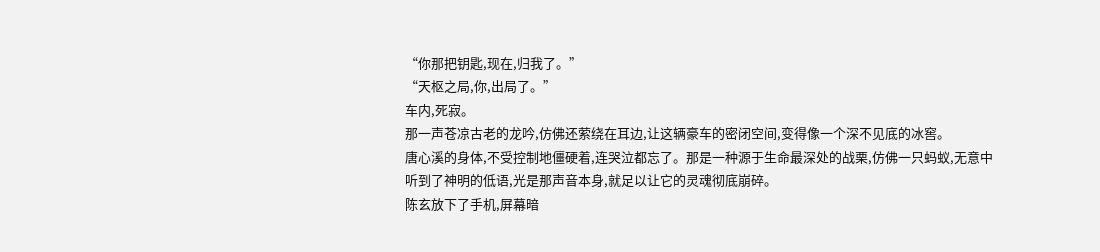“你那把钥匙,现在,归我了。”
“天枢之局,你,出局了。”
车内,死寂。
那一声苍凉古老的龙吟,仿佛还萦绕在耳边,让这辆豪车的密闭空间,变得像一个深不见底的冰窖。
唐心溪的身体,不受控制地僵硬着,连哭泣都忘了。那是一种源于生命最深处的战栗,仿佛一只蚂蚁,无意中听到了神明的低语,光是那声音本身,就足以让它的灵魂彻底崩碎。
陈玄放下了手机,屏幕暗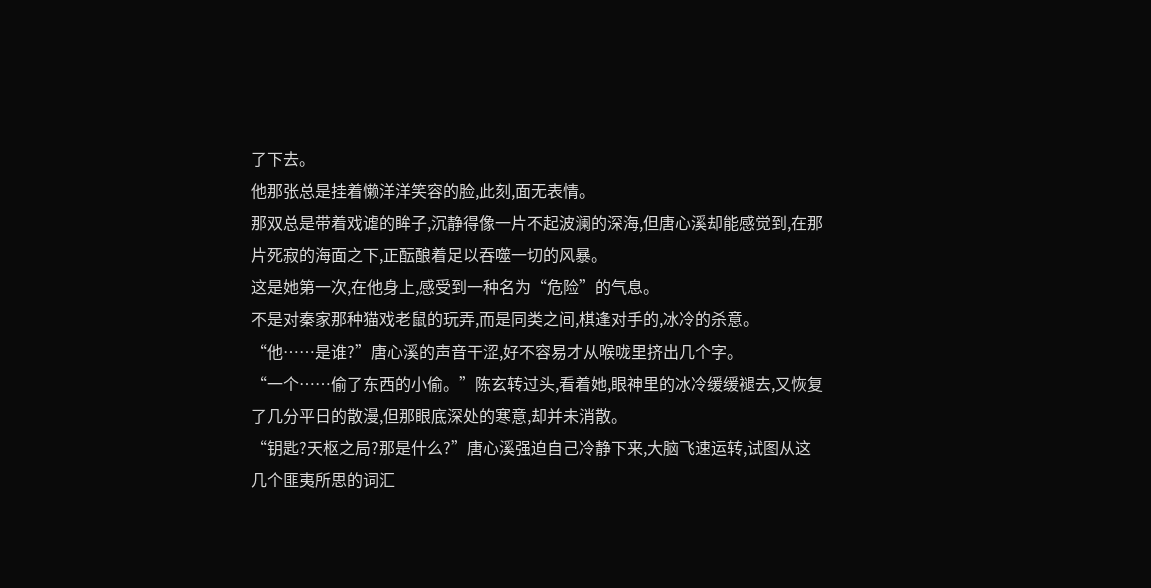了下去。
他那张总是挂着懒洋洋笑容的脸,此刻,面无表情。
那双总是带着戏谑的眸子,沉静得像一片不起波澜的深海,但唐心溪却能感觉到,在那片死寂的海面之下,正酝酿着足以吞噬一切的风暴。
这是她第一次,在他身上,感受到一种名为“危险”的气息。
不是对秦家那种猫戏老鼠的玩弄,而是同类之间,棋逢对手的,冰冷的杀意。
“他……是谁?”唐心溪的声音干涩,好不容易才从喉咙里挤出几个字。
“一个……偷了东西的小偷。”陈玄转过头,看着她,眼神里的冰冷缓缓褪去,又恢复了几分平日的散漫,但那眼底深处的寒意,却并未消散。
“钥匙?天枢之局?那是什么?”唐心溪强迫自己冷静下来,大脑飞速运转,试图从这几个匪夷所思的词汇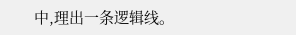中,理出一条逻辑线。